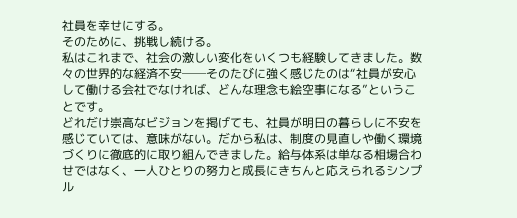社員を幸せにする。
そのために、挑戦し続ける。
私はこれまで、社会の激しい変化をいくつも経験してきました。数々の世界的な経済不安──そのたびに強く感じたのは“社員が安心して働ける会社でなければ、どんな理念も絵空事になる”ということです。
どれだけ崇高なビジョンを掲げても、社員が明日の暮らしに不安を感じていては、意味がない。だから私は、制度の見直しや働く環境づくりに徹底的に取り組んできました。給与体系は単なる相場合わせではなく、一人ひとりの努力と成長にきちんと応えられるシンプル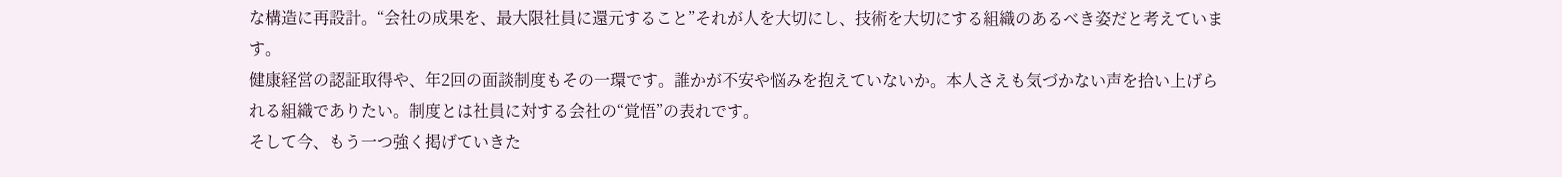な構造に再設計。“会社の成果を、最大限社員に還元すること”それが人を大切にし、技術を大切にする組織のあるべき姿だと考えています。
健康経営の認証取得や、年2回の面談制度もその一環です。誰かが不安や悩みを抱えていないか。本人さえも気づかない声を拾い上げられる組織でありたい。制度とは社員に対する会社の“覚悟”の表れです。
そして今、もう一つ強く掲げていきた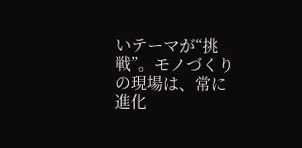いテーマが“挑戦”。モノづくりの現場は、常に進化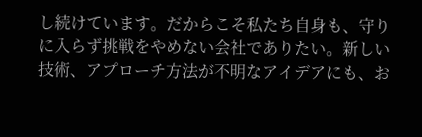し続けています。だからこそ私たち自身も、守りに入らず挑戦をやめない会社でありたい。新しい技術、アプローチ方法が不明なアイデアにも、お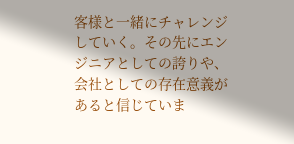客様と一緒にチャレンジしていく。その先にエンジニアとしての誇りや、会社としての存在意義があると信じていま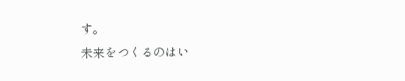す。
未来をつくるのはい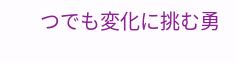つでも変化に挑む勇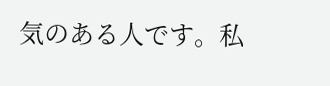気のある人です。私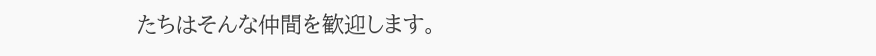たちはそんな仲間を歓迎します。